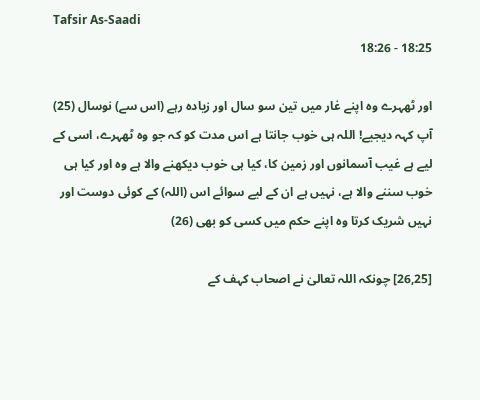Tafsir As-Saadi
18:25 - 18:26

اور ٹھہرے وہ اپنے غار میں تین سو سال اور زیادہ رہے (اس سے) نوسال (25) آپ کہہ دیجیے! اللہ ہی خوب جانتا ہے اس مدت کو کہ جو وہ ٹھہرے، اسی کے لیے ہے غیب آسمانوں اور زمین کا، کیا ہی خوب دیکھنے والا ہے وہ اور کیا ہی خوب سننے والا ہے، نہیں ہے ان کے لیے سوائے اس (اللہ) کے کوئی دوست اور نہیں شریک کرتا وہ اپنے حکم میں کسی کو بھی (26)

[26,25] چونکہ اللہ تعالیٰ نے اصحاب کہف کے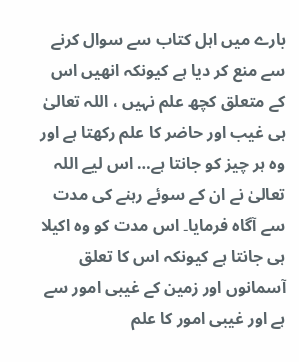بارے میں اہل کتاب سے سوال کرنے سے منع کر دیا ہے کیونکہ انھیں اس کے متعلق کچھ علم نہیں ، اللہ تعالیٰ ہی غیب اور حاضر کا علم رکھتا ہے اور وہ ہر چیز کو جانتا ہے… اس لیے اللہ تعالیٰ نے ان کے سوئے رہنے کی مدت سے آگاہ فرمایا۔ اس مدت کو وہ اکیلا ہی جانتا ہے کیونکہ اس کا تعلق آسمانوں اور زمین کے غیبی امور سے ہے اور غیبی امور کا علم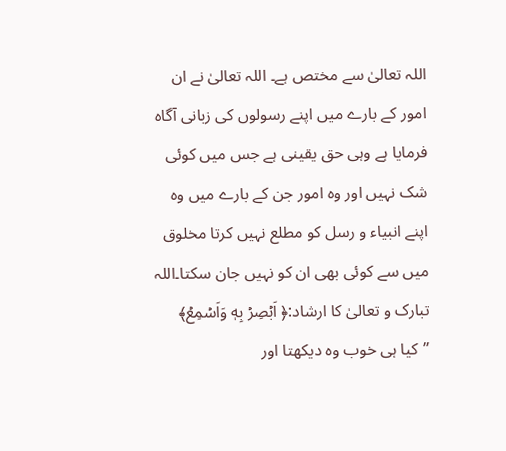اللہ تعالیٰ سے مختص ہے۔ اللہ تعالیٰ نے ان امور کے بارے میں اپنے رسولوں کی زبانی آگاہ فرمایا ہے وہی حق یقینی ہے جس میں کوئی شک نہیں اور وہ امور جن کے بارے میں وہ اپنے انبیاء و رسل کو مطلع نہیں کرتا مخلوق میں سے کوئی بھی ان کو نہیں جان سکتا۔اللہ تبارک و تعالیٰ کا ارشاد:﴿ اَبۡصِرۡ بِهٖ وَاَسۡمِعۡ﴾ ’’کیا ہی خوب وہ دیکھتا اور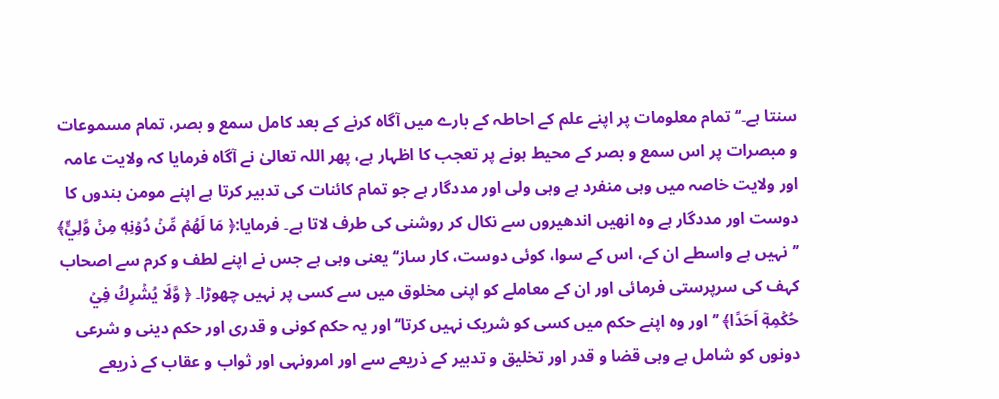سنتا ہے۔‘‘ تمام معلومات پر اپنے علم کے احاطہ کے بارے میں آگاہ کرنے کے بعد کامل سمع و بصر، تمام مسموعات و مبصرات پر اس سمع و بصر کے محیط ہونے پر تعجب کا اظہار ہے، پھر اللہ تعالیٰ نے آگاہ فرمایا کہ ولایت عامہ اور ولایت خاصہ میں وہی منفرد ہے وہی ولی اور مددگار ہے جو تمام کائنات کی تدبیر کرتا ہے اپنے مومن بندوں کا دوست اور مددگار ہے وہ انھیں اندھیروں سے نکال کر روشنی کی طرف لاتا ہے۔ فرمایا:﴿ مَا لَهُمۡ مِّنۡ دُوۡنِهٖ مِنۡ وَّلِيٍّ﴾ ’’نہیں ہے واسطے ان کے، اس کے سوا، کوئی دوست، کار ساز‘‘ یعنی وہی ہے جس نے اپنے لطف و کرم سے اصحاب کہف کی سرپرستی فرمائی اور ان کے معاملے کو اپنی مخلوق میں سے کسی پر نہیں چھوڑا۔ ﴿ وَّلَا يُشۡرِكُ فِيۡ حُكۡمِهٖۤ اَحَدًا﴾ ’’اور وہ اپنے حکم میں کسی کو شریک نہیں کرتا‘‘ اور یہ حکم کونی و قدری اور حکم دینی و شرعی دونوں کو شامل ہے وہی قضا و قدر اور تخلیق و تدبیر کے ذریعے سے اور امرونہی اور ثواب و عقاب کے ذریعے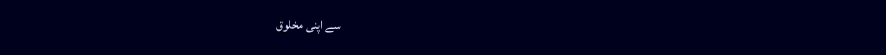سے اپنی مخلوق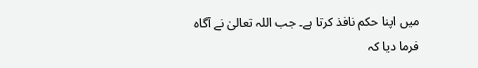میں اپنا حکم نافذ کرتا ہے۔ جب اللہ تعالیٰ نے آگاہ فرما دیا کہ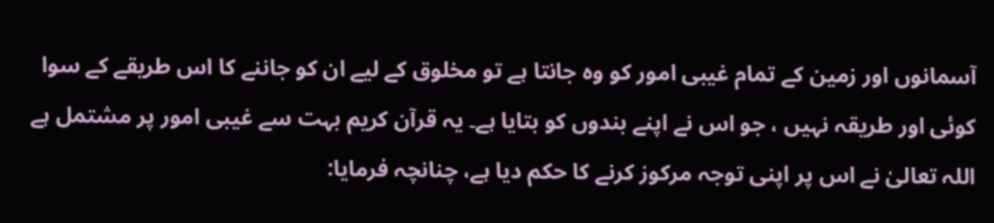آسمانوں اور زمین کے تمام غیبی امور کو وہ جانتا ہے تو مخلوق کے لیے ان کو جاننے کا اس طریقے کے سوا کوئی اور طریقہ نہیں ، جو اس نے اپنے بندوں کو بتایا ہے۔ یہ قرآن کریم بہت سے غیبی امور پر مشتمل ہے اللہ تعالیٰ نے اس پر اپنی توجہ مرکوز کرنے کا حکم دیا ہے، چنانچہ فرمایا: